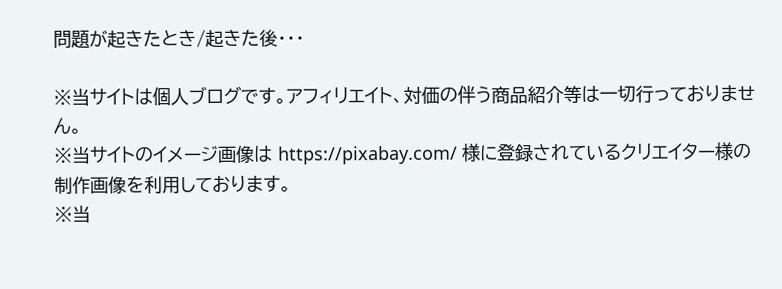問題が起きたとき/起きた後・・・

※当サイトは個人ブログです。アフィリエイト、対価の伴う商品紹介等は一切行っておりません。
※当サイトのイメージ画像は https://pixabay.com/ 様に登録されているクリエイター様の制作画像を利用しております。
※当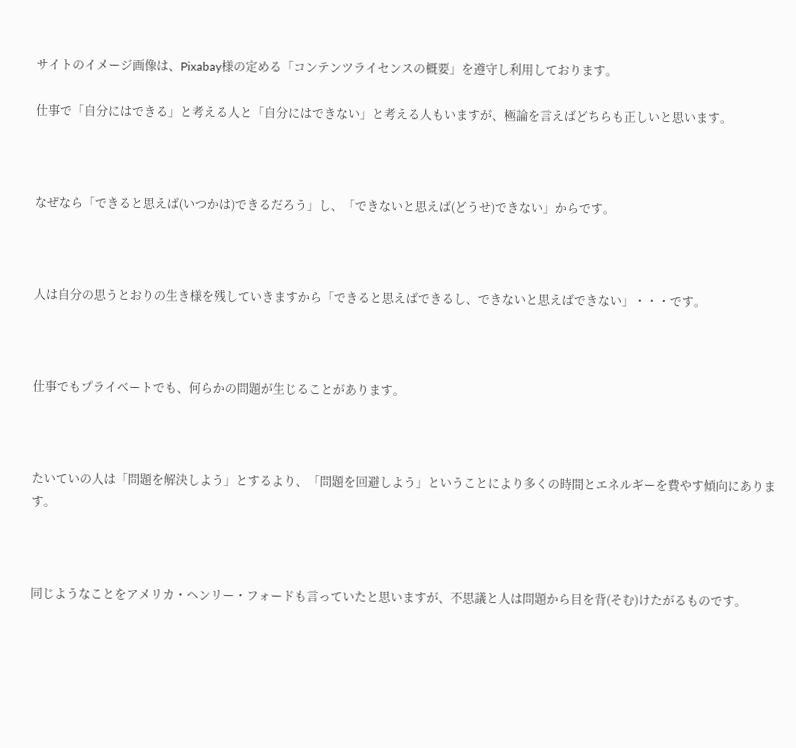サイトのイメージ画像は、Pixabay様の定める「コンテンツライセンスの概要」を遵守し利用しております。

仕事で「自分にはできる」と考える人と「自分にはできない」と考える人もいますが、極論を言えばどちらも正しいと思います。



なぜなら「できると思えば(いつかは)できるだろう」し、「できないと思えば(どうせ)できない」からです。



人は自分の思うとおりの生き様を残していきますから「できると思えばできるし、できないと思えばできない」・・・です。



仕事でもプライベートでも、何らかの問題が生じることがあります。



たいていの人は「問題を解決しよう」とするより、「問題を回避しよう」ということにより多くの時間とエネルギーを費やす傾向にあります。



同じようなことをアメリカ・ヘンリー・フォードも言っていたと思いますが、不思議と人は問題から目を背(そむ)けたがるものです。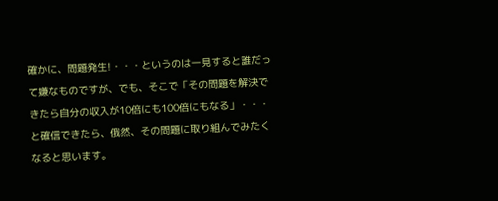確かに、問題発生!・・・というのは一見すると誰だって嫌なものですが、でも、そこで「その問題を解決できたら自分の収入が10倍にも100倍にもなる」・・・と確信できたら、俄然、その問題に取り組んでみたくなると思います。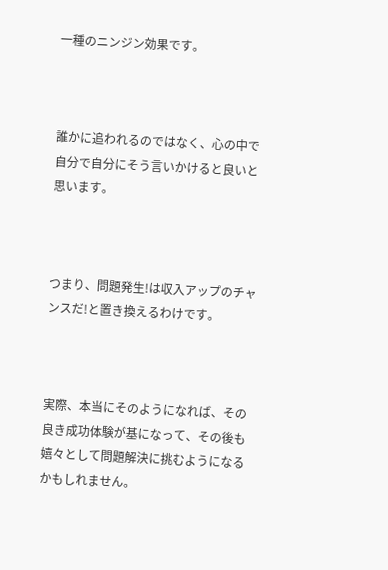一種のニンジン効果です。



誰かに追われるのではなく、心の中で自分で自分にそう言いかけると良いと思います。



つまり、問題発生!は収入アップのチャンスだ!と置き換えるわけです。



実際、本当にそのようになれば、その良き成功体験が基になって、その後も嬉々として問題解決に挑むようになるかもしれません。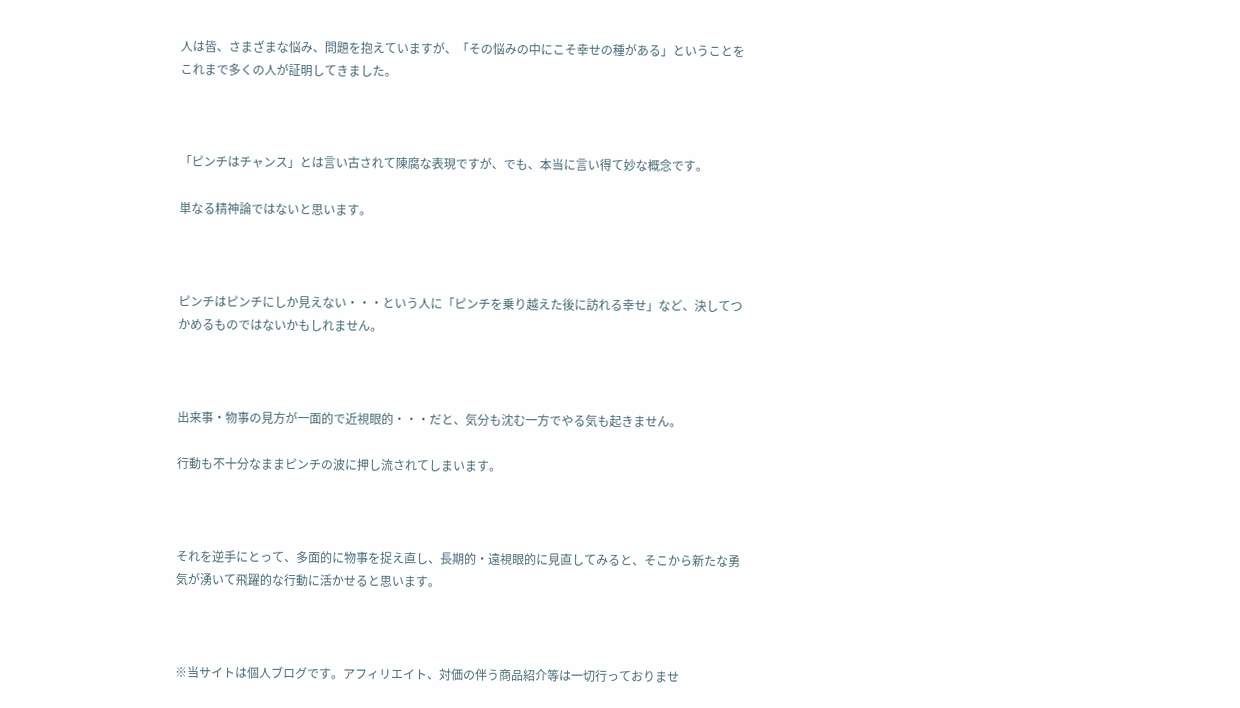人は皆、さまざまな悩み、問題を抱えていますが、「その悩みの中にこそ幸せの種がある」ということをこれまで多くの人が証明してきました。



「ピンチはチャンス」とは言い古されて陳腐な表現ですが、でも、本当に言い得て妙な概念です。

単なる精神論ではないと思います。



ピンチはピンチにしか見えない・・・という人に「ピンチを乗り越えた後に訪れる幸せ」など、決してつかめるものではないかもしれません。



出来事・物事の見方が一面的で近視眼的・・・だと、気分も沈む一方でやる気も起きません。

行動も不十分なままピンチの波に押し流されてしまいます。



それを逆手にとって、多面的に物事を捉え直し、長期的・遠視眼的に見直してみると、そこから新たな勇気が湧いて飛躍的な行動に活かせると思います。



※当サイトは個人ブログです。アフィリエイト、対価の伴う商品紹介等は一切行っておりませ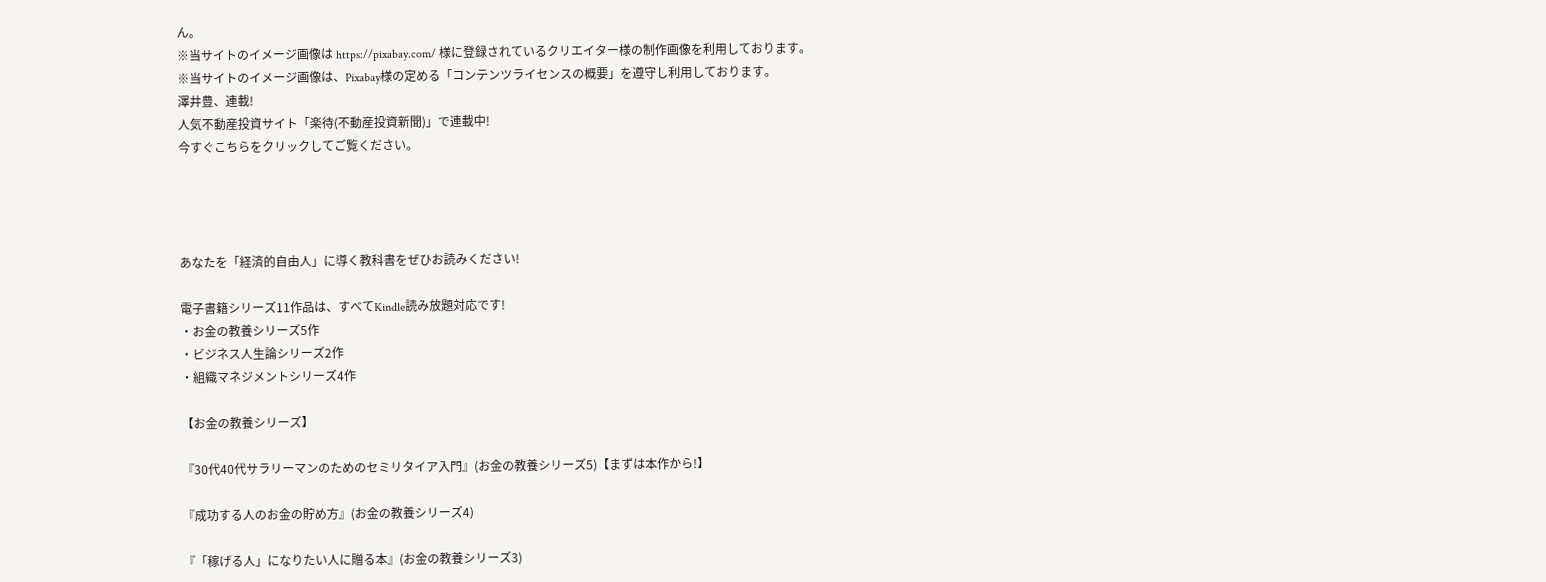ん。
※当サイトのイメージ画像は https://pixabay.com/ 様に登録されているクリエイター様の制作画像を利用しております。
※当サイトのイメージ画像は、Pixabay様の定める「コンテンツライセンスの概要」を遵守し利用しております。
澤井豊、連載!
人気不動産投資サイト「楽待(不動産投資新聞)」で連載中!
今すぐこちらをクリックしてご覧ください。




あなたを「経済的自由人」に導く教科書をぜひお読みください!

電子書籍シリーズ11作品は、すべてKindle読み放題対応です!
・お金の教養シリーズ5作
・ビジネス人生論シリーズ2作
・組織マネジメントシリーズ4作

【お金の教養シリーズ】

『30代40代サラリーマンのためのセミリタイア入門』(お金の教養シリーズ5)【まずは本作から!】

『成功する人のお金の貯め方』(お金の教養シリーズ4)

『「稼げる人」になりたい人に贈る本』(お金の教養シリーズ3)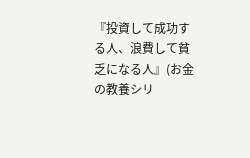『投資して成功する人、浪費して貧乏になる人』(お金の教養シリ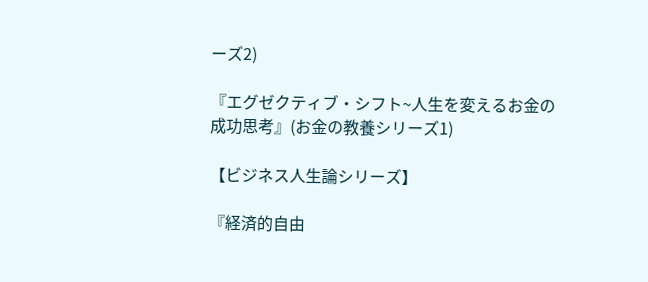ーズ2)

『エグゼクティブ・シフト~人生を変えるお金の成功思考』(お金の教養シリーズ1)

【ビジネス人生論シリーズ】

『経済的自由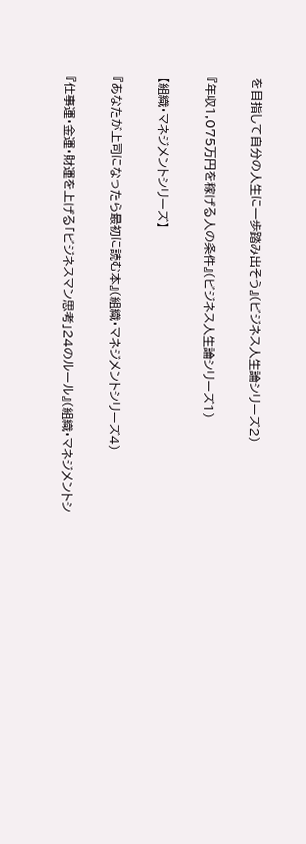を目指して自分の人生に一歩踏み出そう』(ビジネス人生論シリーズ2)

『年収1,075万円を稼げる人の条件』(ビジネス人生論シリーズ1)

【組織・マネジメントシリーズ】

『あなたが上司になったら最初に読む本』(組織・マネジメントシリーズ4)

『仕事運・金運・財運を上げる「ビジネスマン思考」24のルール』(組織・マネジメントシ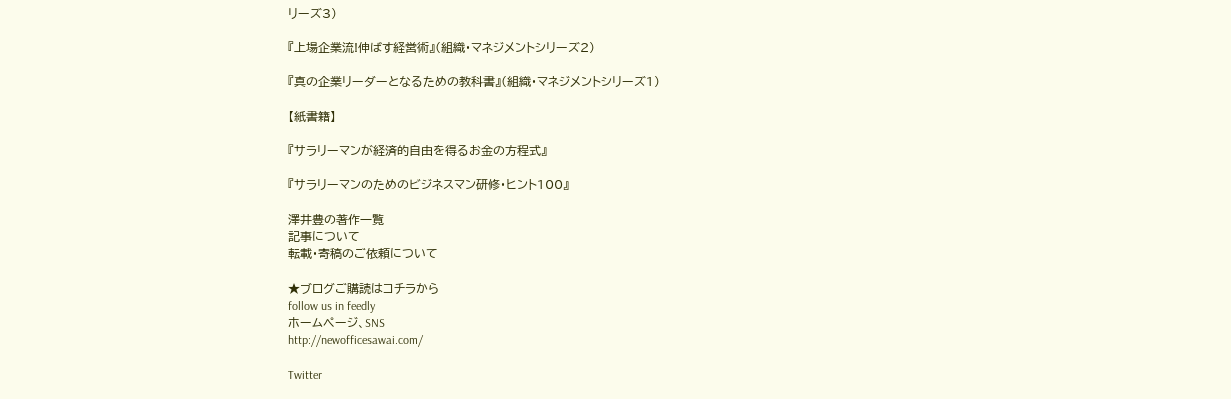リーズ3)

『上場企業流!伸ばす経営術』(組織・マネジメントシリーズ2)

『真の企業リーダーとなるための教科書』(組織・マネジメントシリーズ1)

【紙書籍】

『サラリーマンが経済的自由を得るお金の方程式』

『サラリーマンのためのビジネスマン研修・ヒント100』

澤井豊の著作一覧
記事について
転載・寄稿のご依頼について

★ブログご購読はコチラから
follow us in feedly
ホームページ、SNS
http://newofficesawai.com/

Twitter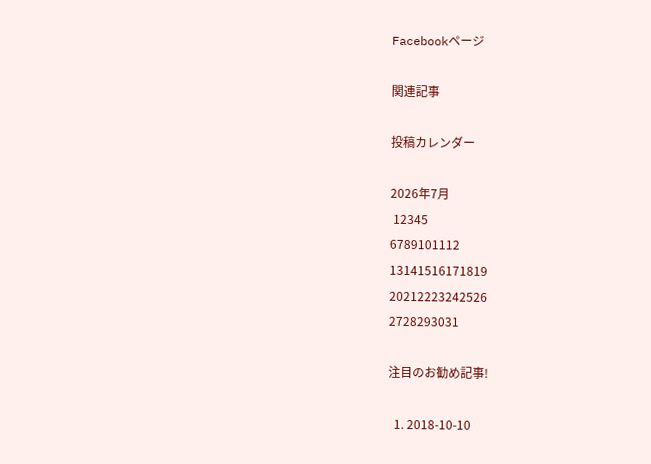Facebookページ

関連記事

投稿カレンダー

2026年7月
 12345
6789101112
13141516171819
20212223242526
2728293031

注目のお勧め記事!

  1. 2018-10-10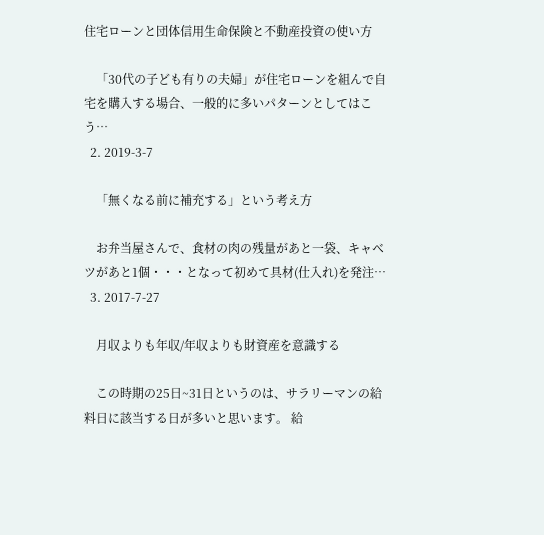住宅ローンと団体信用生命保険と不動産投資の使い方

    「30代の子ども有りの夫婦」が住宅ローンを組んで自宅を購入する場合、一般的に多いパターンとしてはこう…
  2. 2019-3-7

    「無くなる前に補充する」という考え方

    お弁当屋さんで、食材の肉の残量があと一袋、キャベツがあと1個・・・となって初めて具材(仕入れ)を発注…
  3. 2017-7-27

    月収よりも年収/年収よりも財資産を意識する

    この時期の25日~31日というのは、サラリーマンの給料日に該当する日が多いと思います。 給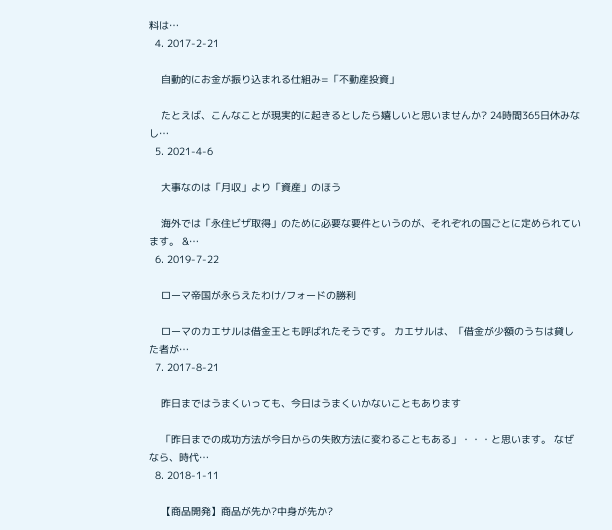料は…
  4. 2017-2-21

    自動的にお金が振り込まれる仕組み=「不動産投資」

    たとえば、こんなことが現実的に起きるとしたら嬉しいと思いませんか? 24時間365日休みなし…
  5. 2021-4-6

    大事なのは「月収」より「資産」のほう

    海外では「永住ビザ取得」のために必要な要件というのが、それぞれの国ごとに定められています。 &…
  6. 2019-7-22

    ローマ帝国が永らえたわけ/フォードの勝利

    ローマのカエサルは借金王とも呼ばれたそうです。 カエサルは、「借金が少額のうちは貸した者が…
  7. 2017-8-21

    昨日まではうまくいっても、今日はうまくいかないこともあります

    「昨日までの成功方法が今日からの失敗方法に変わることもある」・・・と思います。 なぜなら、時代…
  8. 2018-1-11

    【商品開発】商品が先か?中身が先か?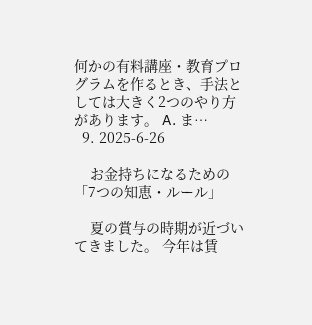何かの有料講座・教育プログラムを作るとき、手法としては大きく2つのやり方があります。 A. ま…
  9. 2025-6-26

    お金持ちになるための「7つの知恵・ルール」

    夏の賞与の時期が近づいてきました。 今年は賃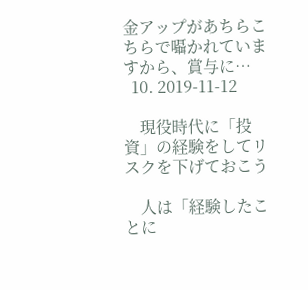金アップがあちらこちらで囁かれていますから、賞与に…
  10. 2019-11-12

    現役時代に「投資」の経験をしてリスクを下げておこう

    人は「経験したことに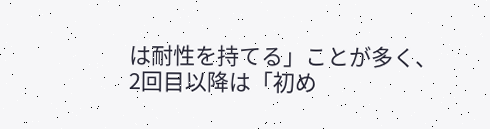は耐性を持てる」ことが多く、2回目以降は「初め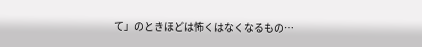て」のときほどは怖くはなくなるもの…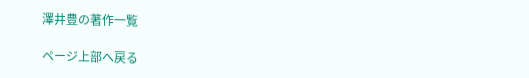澤井豊の著作一覧

ページ上部へ戻る